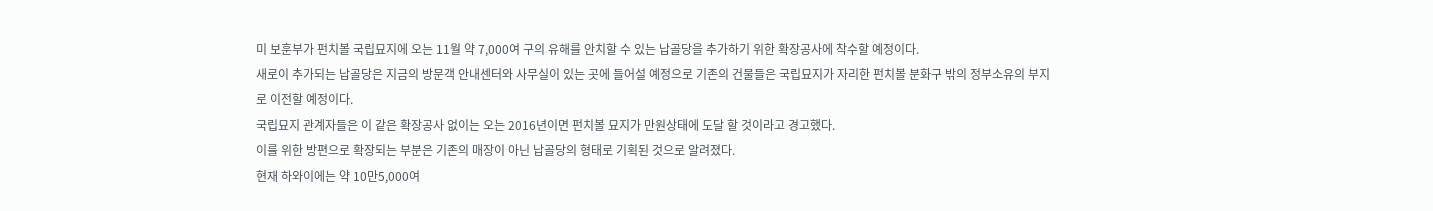미 보훈부가 펀치볼 국립묘지에 오는 11월 약 7,000여 구의 유해를 안치할 수 있는 납골당을 추가하기 위한 확장공사에 착수할 예정이다.
새로이 추가되는 납골당은 지금의 방문객 안내센터와 사무실이 있는 곳에 들어설 예정으로 기존의 건물들은 국립묘지가 자리한 펀치볼 분화구 밖의 정부소유의 부지로 이전할 예정이다.
국립묘지 관계자들은 이 같은 확장공사 없이는 오는 2016년이면 펀치볼 묘지가 만원상태에 도달 할 것이라고 경고했다.
이를 위한 방편으로 확장되는 부분은 기존의 매장이 아닌 납골당의 형태로 기획된 것으로 알려졌다.
현재 하와이에는 약 10만5,000여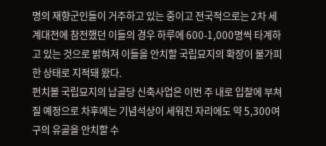명의 재향군인들이 거주하고 있는 중이고 전국적으로는 2차 세계대전에 참전했던 이들의 경우 하루에 600-1,000명씩 타계하고 있는 것으로 밝혀져 이들을 안치할 국립묘지의 확장이 불가피한 상태로 지적돼 왔다.
펀치볼 국립묘지의 납골당 신축사업은 이번 주 내로 입찰에 부쳐질 예정으로 차후에는 기념석상이 세워진 자리에도 약 5,300여 구의 유골을 안치할 수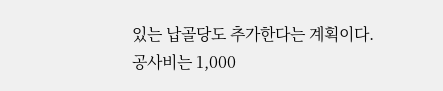있는 납골당도 추가한다는 계획이다.
공사비는 1,000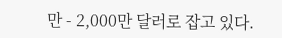만 - 2,000만 달러로 잡고 있다.